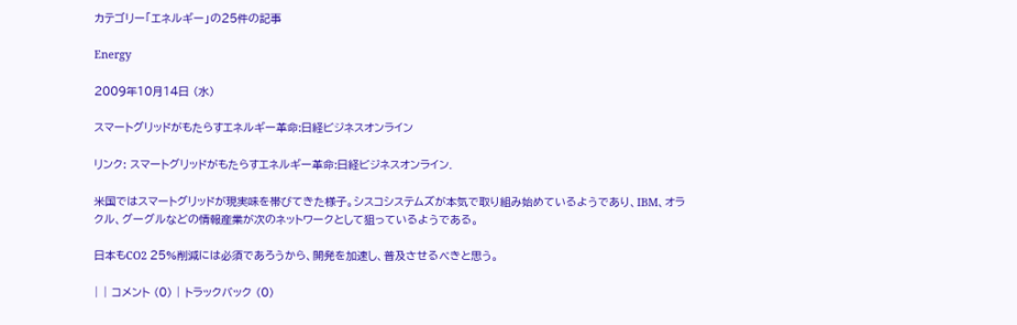カテゴリー「エネルギー」の25件の記事

Energy

2009年10月14日 (水)

スマートグリッドがもたらすエネルギー革命:日経ビジネスオンライン

リンク: スマートグリッドがもたらすエネルギー革命:日経ビジネスオンライン.

米国ではスマートグリッドが現実味を帯びてきた様子。シスコシステムズが本気で取り組み始めているようであり、IBM、オラクル、グーグルなどの情報産業が次のネットワークとして狙っているようである。

日本もCO2 25%削減には必須であろうから、開発を加速し、普及させるべきと思う。

| | コメント (0) | トラックバック (0)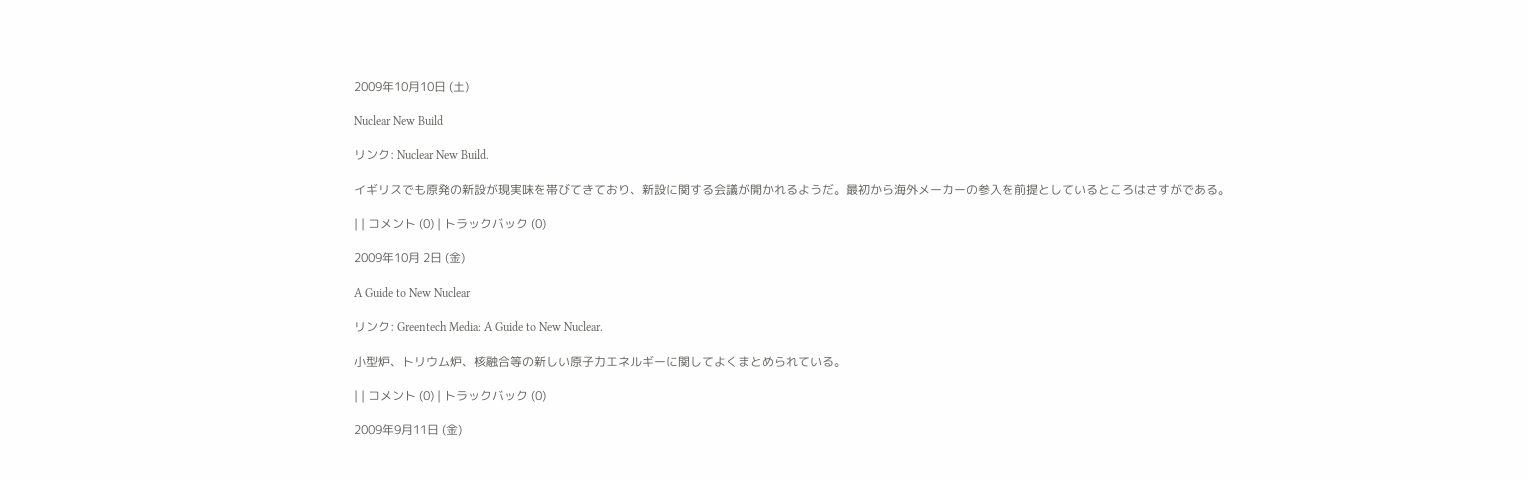2009年10月10日 (土)

Nuclear New Build

リンク: Nuclear New Build.

イギリスでも原発の新設が現実味を帯びてきており、新設に関する会議が開かれるようだ。最初から海外メーカーの参入を前提としているところはさすがである。

| | コメント (0) | トラックバック (0)

2009年10月 2日 (金)

A Guide to New Nuclear

リンク: Greentech Media: A Guide to New Nuclear.

小型炉、トリウム炉、核融合等の新しい原子力エネルギーに関してよくまとめられている。

| | コメント (0) | トラックバック (0)

2009年9月11日 (金)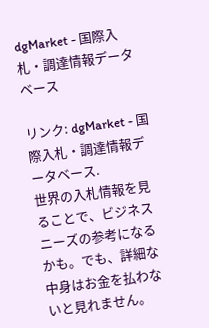dgMarket - 国際入札・調達情報データベース

リンク: dgMarket - 国際入札・調達情報データベース.
世界の入札情報を見ることで、ビジネスニーズの参考になるかも。でも、詳細な中身はお金を払わないと見れません。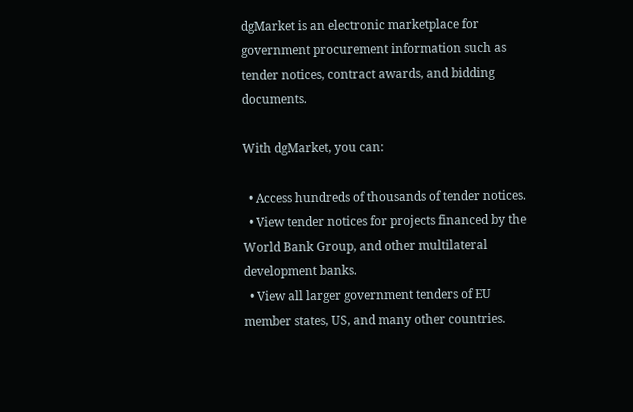dgMarket is an electronic marketplace for government procurement information such as tender notices, contract awards, and bidding documents.

With dgMarket, you can:

  • Access hundreds of thousands of tender notices.
  • View tender notices for projects financed by the World Bank Group, and other multilateral development banks.
  • View all larger government tenders of EU member states, US, and many other countries.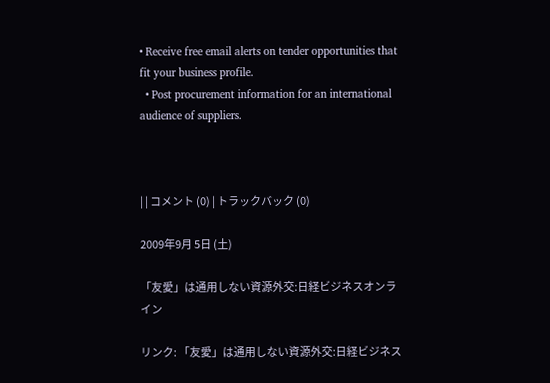• Receive free email alerts on tender opportunities that fit your business profile.
  • Post procurement information for an international audience of suppliers.



| | コメント (0) | トラックバック (0)

2009年9月 5日 (土)

「友愛」は通用しない資源外交:日経ビジネスオンライン

リンク: 「友愛」は通用しない資源外交:日経ビジネス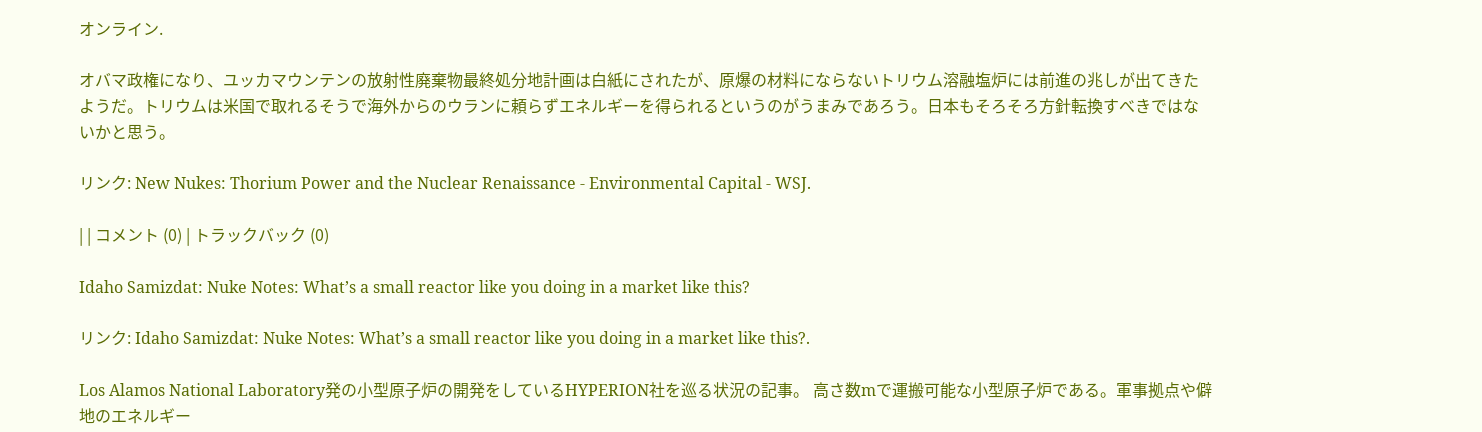オンライン.

オバマ政権になり、ユッカマウンテンの放射性廃棄物最終処分地計画は白紙にされたが、原爆の材料にならないトリウム溶融塩炉には前進の兆しが出てきたようだ。トリウムは米国で取れるそうで海外からのウランに頼らずエネルギーを得られるというのがうまみであろう。日本もそろそろ方針転換すべきではないかと思う。

リンク: New Nukes: Thorium Power and the Nuclear Renaissance - Environmental Capital - WSJ.

| | コメント (0) | トラックバック (0)

Idaho Samizdat: Nuke Notes: What’s a small reactor like you doing in a market like this?

リンク: Idaho Samizdat: Nuke Notes: What’s a small reactor like you doing in a market like this?.

Los Alamos National Laboratory発の小型原子炉の開発をしているHYPERION社を巡る状況の記事。 高さ数mで運搬可能な小型原子炉である。軍事拠点や僻地のエネルギー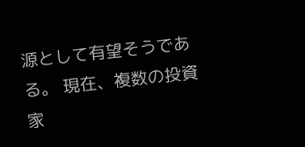源として有望そうである。 現在、複数の投資家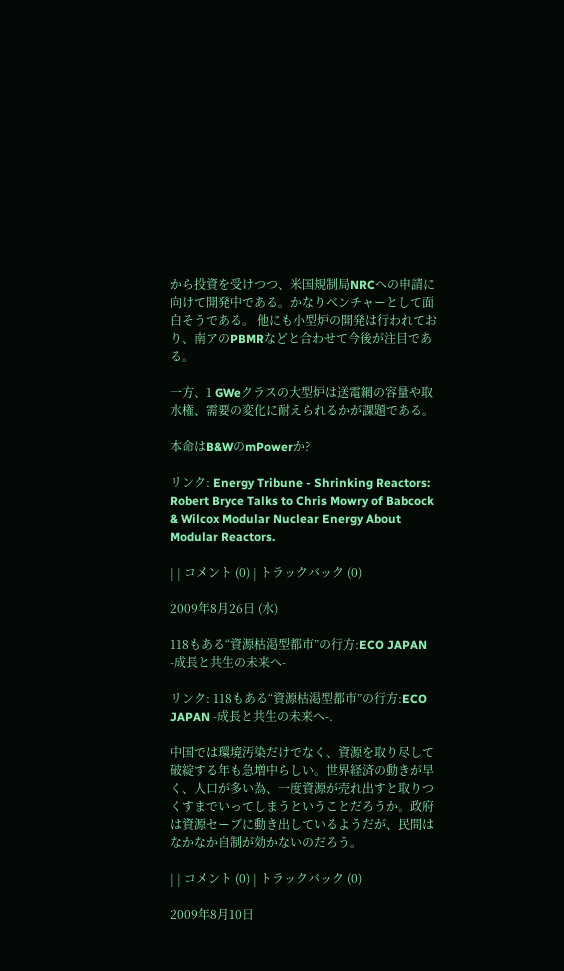から投資を受けつつ、米国規制局NRCへの申請に向けて開発中である。かなりベンチャーとして面白そうである。 他にも小型炉の開発は行われており、南アのPBMRなどと合わせて今後が注目である。

一方、1 GWeクラスの大型炉は送電網の容量や取水権、需要の変化に耐えられるかが課題である。

本命はB&WのmPowerか?

リンク: Energy Tribune - Shrinking Reactors: Robert Bryce Talks to Chris Mowry of Babcock & Wilcox Modular Nuclear Energy About Modular Reactors.

| | コメント (0) | トラックバック (0)

2009年8月26日 (水)

118もある“資源枯渇型都市”の行方:ECO JAPAN -成長と共生の未来へ-

リンク: 118もある“資源枯渇型都市”の行方:ECO JAPAN -成長と共生の未来へ-.

中国では環境汚染だけでなく、資源を取り尽して破綻する年も急増中らしい。世界経済の動きが早く、人口が多い為、一度資源が売れ出すと取りつくすまでいってしまうということだろうか。政府は資源セーブに動き出しているようだが、民間はなかなか自制が効かないのだろう。

| | コメント (0) | トラックバック (0)

2009年8月10日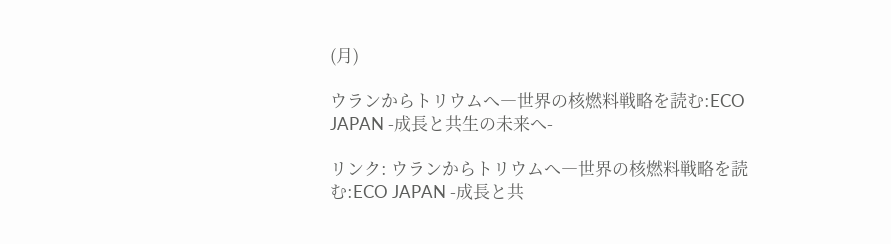(月)

ウランからトリウムへ―世界の核燃料戦略を読む:ECO JAPAN -成長と共生の未来へ-

リンク: ウランからトリウムへ―世界の核燃料戦略を読む:ECO JAPAN -成長と共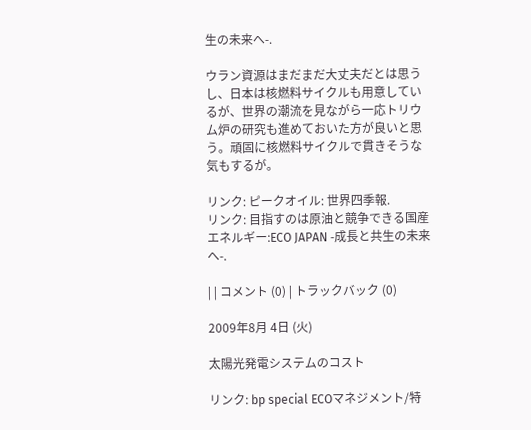生の未来へ-.

ウラン資源はまだまだ大丈夫だとは思うし、日本は核燃料サイクルも用意しているが、世界の潮流を見ながら一応トリウム炉の研究も進めておいた方が良いと思う。頑固に核燃料サイクルで貫きそうな気もするが。

リンク: ピークオイル: 世界四季報.
リンク: 目指すのは原油と競争できる国産エネルギー:ECO JAPAN -成長と共生の未来へ-.

| | コメント (0) | トラックバック (0)

2009年8月 4日 (火)

太陽光発電システムのコスト

リンク: bp special ECOマネジメント/特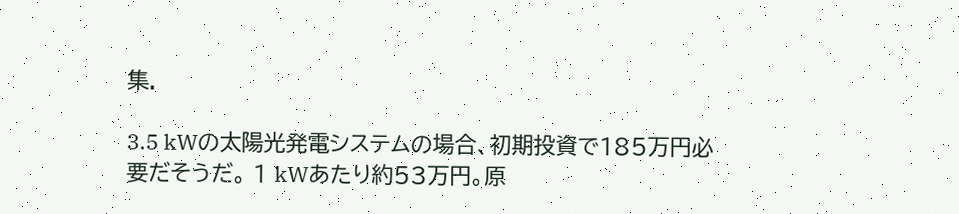集.

3.5 kWの太陽光発電システムの場合、初期投資で185万円必要だそうだ。 1 kWあたり約53万円。原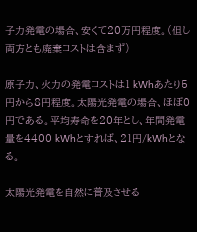子力発電の場合、安くて20万円程度。(但し両方とも廃棄コストは含まず)

原子力、火力の発電コストは1 kWhあたり5円から8円程度。太陽光発電の場合、ほぼ0円である。平均寿命を20年とし、年間発電量を4400 kWhとすれば、21円/kWhとなる。

太陽光発電を自然に普及させる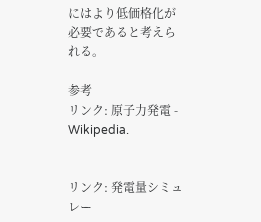にはより低価格化が必要であると考えられる。

参考
リンク: 原子力発電 - Wikipedia.


リンク: 発電量シミュレー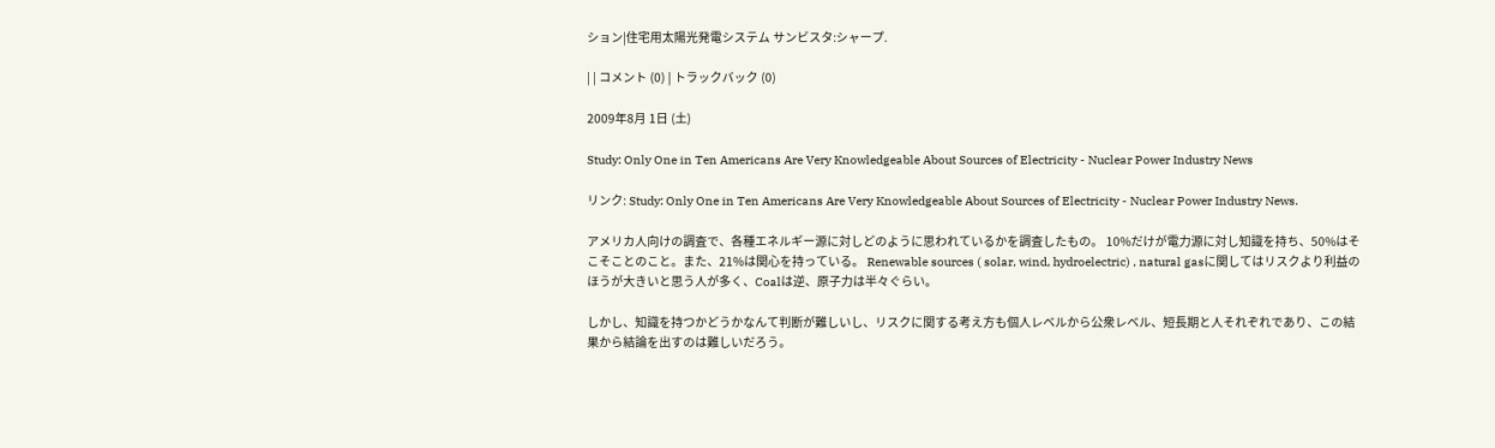ション|住宅用太陽光発電システム サンビスタ:シャープ.

| | コメント (0) | トラックバック (0)

2009年8月 1日 (土)

Study: Only One in Ten Americans Are Very Knowledgeable About Sources of Electricity - Nuclear Power Industry News

リンク: Study: Only One in Ten Americans Are Very Knowledgeable About Sources of Electricity - Nuclear Power Industry News.

アメリカ人向けの調査で、各種エネルギー源に対しどのように思われているかを調査したもの。 10%だけが電力源に対し知識を持ち、50%はそこそことのこと。また、21%は関心を持っている。 Renewable sources ( solar, wind, hydroelectric) , natural gasに関してはリスクより利益のほうが大きいと思う人が多く、Coalは逆、原子力は半々ぐらい。

しかし、知識を持つかどうかなんて判断が難しいし、リスクに関する考え方も個人レベルから公衆レベル、短長期と人それぞれであり、この結果から結論を出すのは難しいだろう。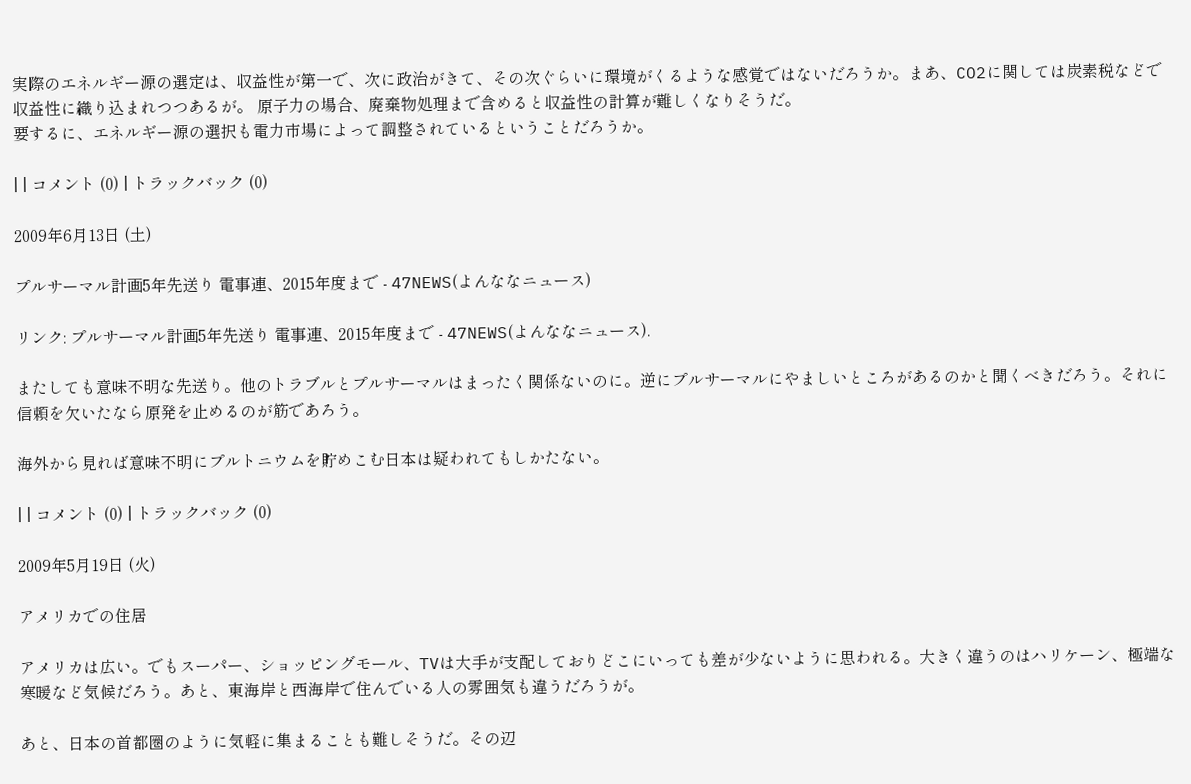実際のエネルギー源の選定は、収益性が第一で、次に政治がきて、その次ぐらいに環境がくるような感覚ではないだろうか。まあ、CO2に関しては炭素税などで収益性に織り込まれつつあるが。 原子力の場合、廃棄物処理まで含めると収益性の計算が難しくなりそうだ。
要するに、エネルギー源の選択も電力市場によって調整されているということだろうか。

| | コメント (0) | トラックバック (0)

2009年6月13日 (土)

プルサーマル計画5年先送り 電事連、2015年度まで - 47NEWS(よんななニュース)

リンク: プルサーマル計画5年先送り 電事連、2015年度まで - 47NEWS(よんななニュース).

またしても意味不明な先送り。他のトラブルとプルサーマルはまったく関係ないのに。逆にプルサーマルにやましいところがあるのかと聞くべきだろう。それに信頼を欠いたなら原発を止めるのが筋であろう。

海外から見れば意味不明にプルトニウムを貯めこむ日本は疑われてもしかたない。

| | コメント (0) | トラックバック (0)

2009年5月19日 (火)

アメリカでの住居

アメリカは広い。でもスーパー、ショッピングモール、TVは大手が支配しておりどこにいっても差が少ないように思われる。大きく違うのはハリケーン、極端な寒暖など気候だろう。あと、東海岸と西海岸で住んでいる人の雰囲気も違うだろうが。

あと、日本の首都圏のように気軽に集まることも難しそうだ。その辺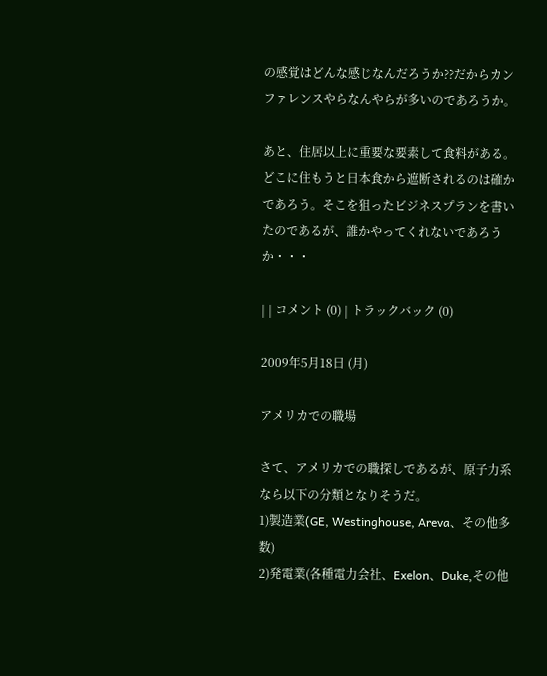の感覚はどんな感じなんだろうか??だからカンファレンスやらなんやらが多いのであろうか。

あと、住居以上に重要な要素して食料がある。どこに住もうと日本食から遮断されるのは確かであろう。そこを狙ったビジネスプランを書いたのであるが、誰かやってくれないであろうか・・・

| | コメント (0) | トラックバック (0)

2009年5月18日 (月)

アメリカでの職場

さて、アメリカでの職探しであるが、原子力系なら以下の分類となりそうだ。
1)製造業(GE, Westinghouse, Areva、その他多数)
2)発電業(各種電力会社、Exelon、Duke,その他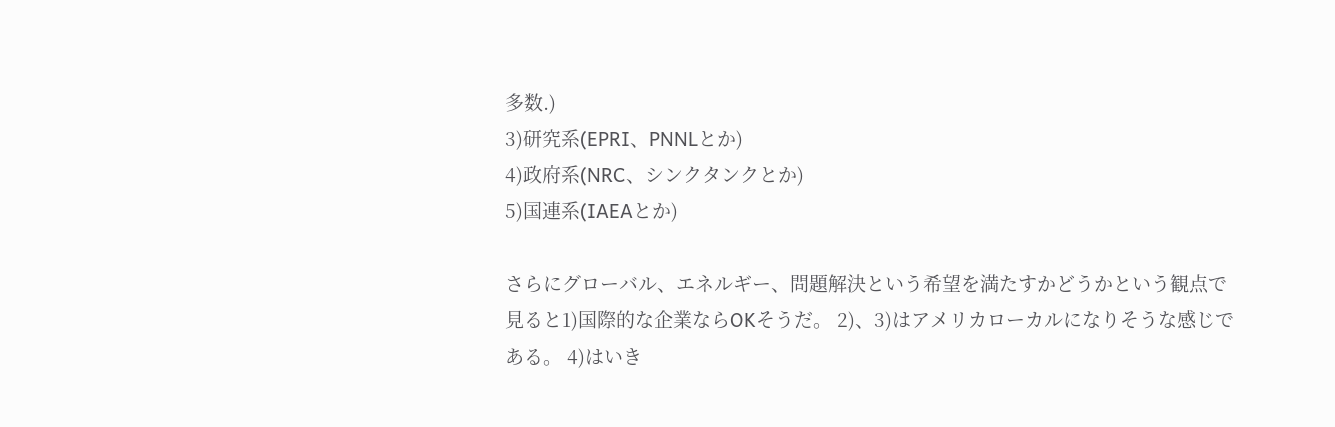多数.)
3)研究系(EPRI、PNNLとか)
4)政府系(NRC、シンクタンクとか)
5)国連系(IAEAとか)

さらにグローバル、エネルギー、問題解決という希望を満たすかどうかという観点で見ると1)国際的な企業ならOKそうだ。 2)、3)はアメリカローカルになりそうな感じである。 4)はいき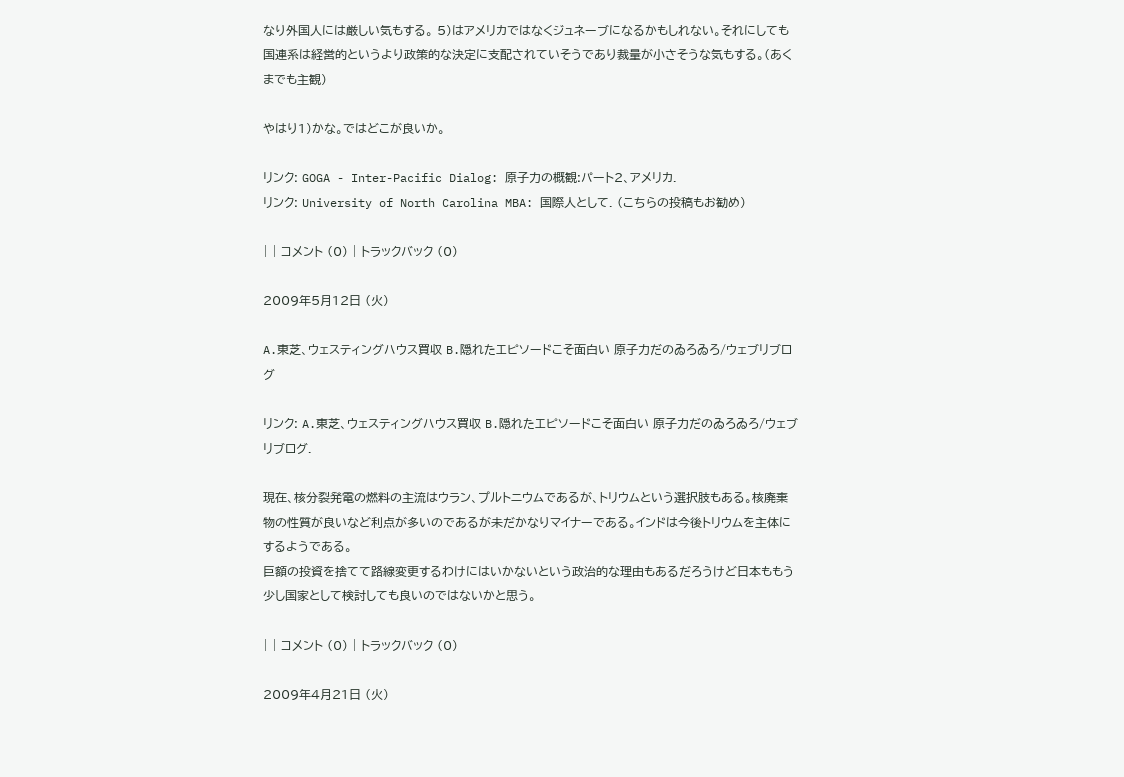なり外国人には厳しい気もする。 5)はアメリカではなくジュネーブになるかもしれない。それにしても国連系は経営的というより政策的な決定に支配されていそうであり裁量が小さそうな気もする。(あくまでも主観)

やはり1)かな。ではどこが良いか。

リンク: GOGA - Inter-Pacific Dialog: 原子力の概観:パート2、アメリカ.
リンク: University of North Carolina MBA: 国際人として. (こちらの投稿もお勧め)

| | コメント (0) | トラックバック (0)

2009年5月12日 (火)

A.東芝、ウェスティングハウス買収 B.隠れたエピソードこそ面白い 原子力だのゐろゐろ/ウェブリブログ

リンク: A.東芝、ウェスティングハウス買収 B.隠れたエピソードこそ面白い 原子力だのゐろゐろ/ウェブリブログ.

現在、核分裂発電の燃料の主流はウラン、プルトニウムであるが、トリウムという選択肢もある。核廃棄物の性質が良いなど利点が多いのであるが未だかなりマイナーである。インドは今後トリウムを主体にするようである。
巨額の投資を捨てて路線変更するわけにはいかないという政治的な理由もあるだろうけど日本ももう少し国家として検討しても良いのではないかと思う。

| | コメント (0) | トラックバック (0)

2009年4月21日 (火)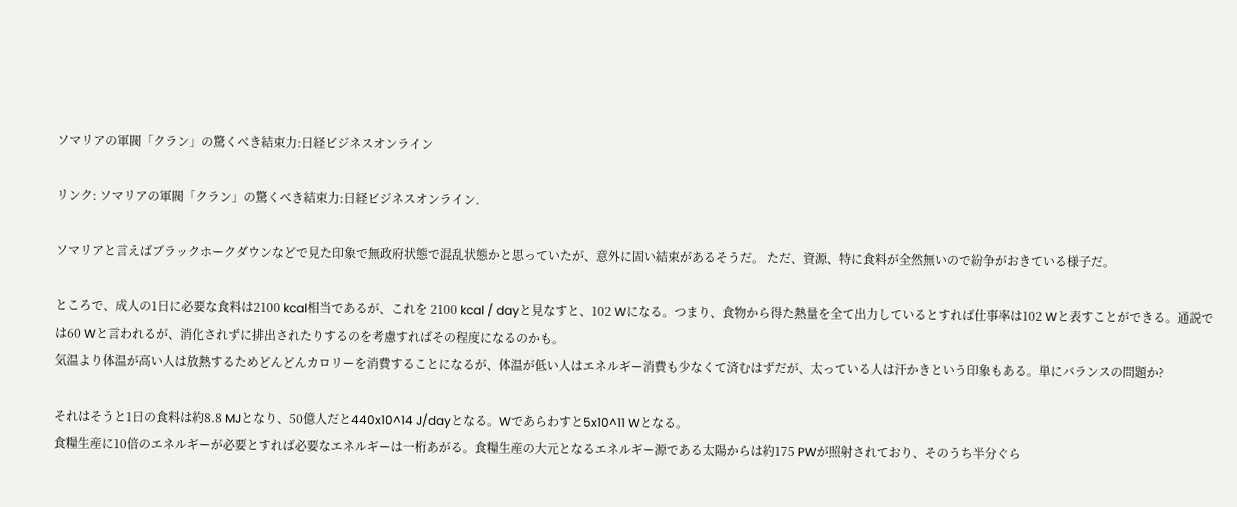ソマリアの軍閥「クラン」の驚くべき結束力:日経ビジネスオンライン

リンク: ソマリアの軍閥「クラン」の驚くべき結束力:日経ビジネスオンライン.

ソマリアと言えばブラックホークダウンなどで見た印象で無政府状態で混乱状態かと思っていたが、意外に固い結束があるそうだ。 ただ、資源、特に食料が全然無いので紛争がおきている様子だ。

ところで、成人の1日に必要な食料は2100 kcal相当であるが、これを 2100 kcal / dayと見なすと、102 Wになる。つまり、食物から得た熱量を全て出力しているとすれば仕事率は102 Wと表すことができる。通説では60 Wと言われるが、消化されずに排出されたりするのを考慮すればその程度になるのかも。
気温より体温が高い人は放熱するためどんどんカロリーを消費することになるが、体温が低い人はエネルギー消費も少なくて済むはずだが、太っている人は汗かきという印象もある。単にバランスの問題か?

それはそうと1日の食料は約8.8 MJとなり、50億人だと440x10^14 J/dayとなる。Wであらわすと5x10^11 Wとなる。
食糧生産に10倍のエネルギーが必要とすれば必要なエネルギーは一桁あがる。食糧生産の大元となるエネルギー源である太陽からは約175 PWが照射されており、そのうち半分ぐら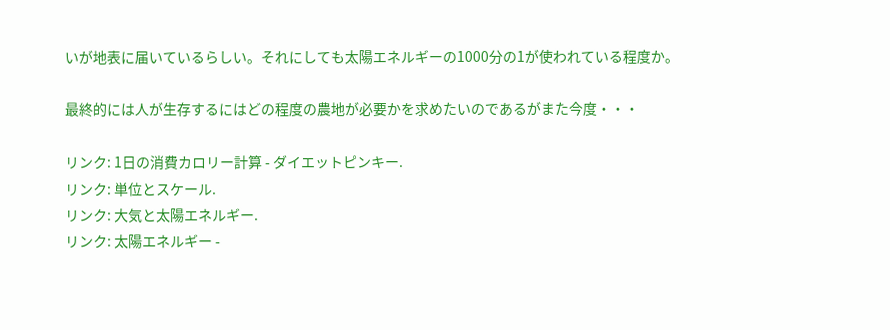いが地表に届いているらしい。それにしても太陽エネルギーの1000分の1が使われている程度か。

最終的には人が生存するにはどの程度の農地が必要かを求めたいのであるがまた今度・・・

リンク: 1日の消費カロリー計算 - ダイエットピンキー.
リンク: 単位とスケール.
リンク: 大気と太陽エネルギー.
リンク: 太陽エネルギー -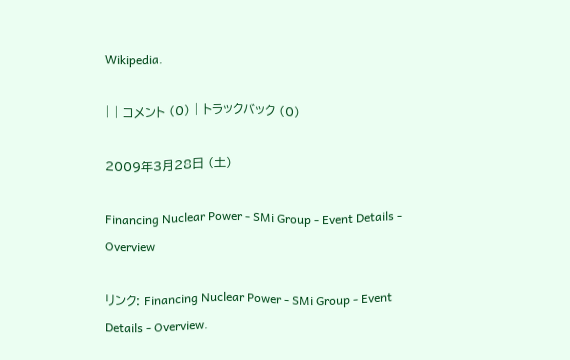Wikipedia.

| | コメント (0) | トラックバック (0)

2009年3月28日 (土)

Financing Nuclear Power - SMi Group - Event Details - Overview

リンク: Financing Nuclear Power - SMi Group - Event Details - Overview.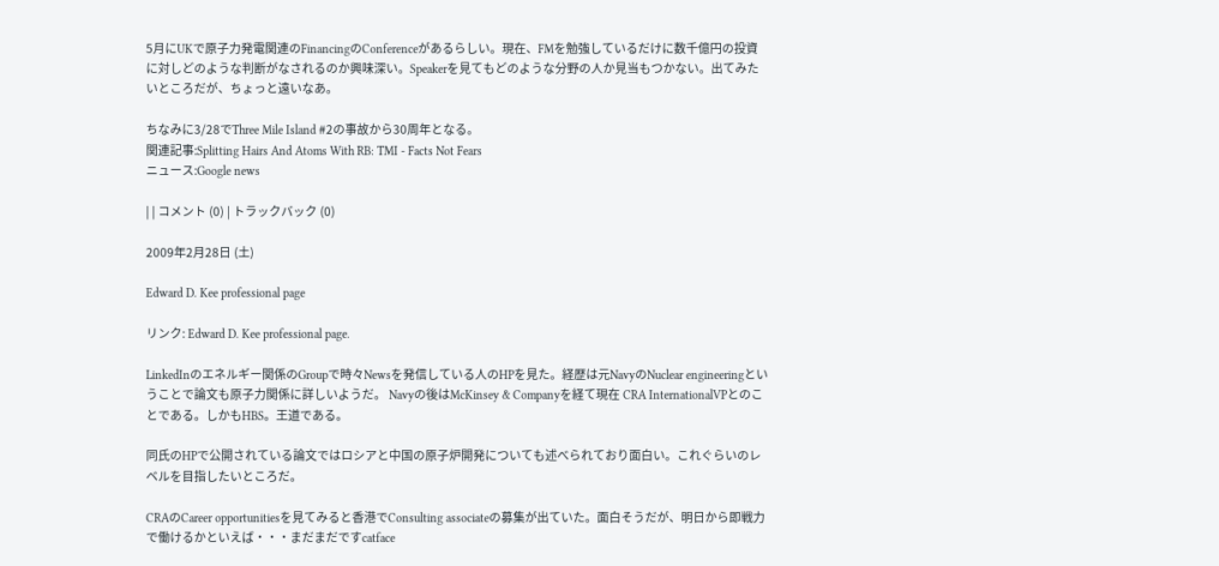5月にUKで原子力発電関連のFinancingのConferenceがあるらしい。現在、FMを勉強しているだけに数千億円の投資に対しどのような判断がなされるのか興味深い。Speakerを見てもどのような分野の人か見当もつかない。出てみたいところだが、ちょっと遠いなあ。

ちなみに3/28でThree Mile Island #2の事故から30周年となる。
関連記事:Splitting Hairs And Atoms With RB: TMI - Facts Not Fears
ニュース:Google news

| | コメント (0) | トラックバック (0)

2009年2月28日 (土)

Edward D. Kee professional page

リンク: Edward D. Kee professional page.

LinkedInのエネルギー関係のGroupで時々Newsを発信している人のHPを見た。経歴は元NavyのNuclear engineeringということで論文も原子力関係に詳しいようだ。 Navyの後はMcKinsey & Companyを経て現在 CRA InternationalVPとのことである。しかもHBS。王道である。

同氏のHPで公開されている論文ではロシアと中国の原子炉開発についても述べられており面白い。これぐらいのレベルを目指したいところだ。

CRAのCareer opportunitiesを見てみると香港でConsulting associateの募集が出ていた。面白そうだが、明日から即戦力で働けるかといえば・・・まだまだですcatface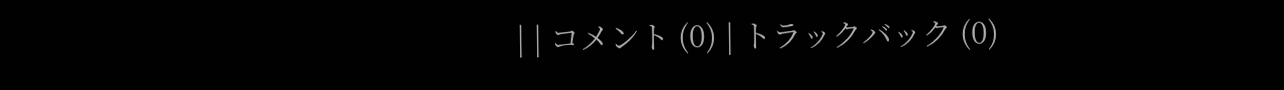| | コメント (0) | トラックバック (0)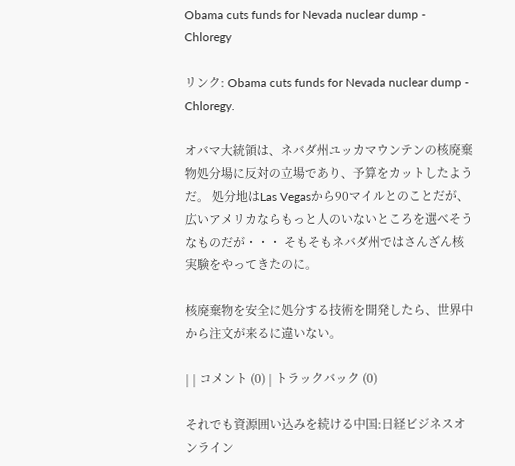Obama cuts funds for Nevada nuclear dump - Chloregy

リンク: Obama cuts funds for Nevada nuclear dump - Chloregy.

オバマ大統領は、ネバダ州ユッカマウンテンの核廃棄物処分場に反対の立場であり、予算をカットしたようだ。 処分地はLas Vegasから90マイルとのことだが、広いアメリカならもっと人のいないところを選べそうなものだが・・・ そもそもネバダ州ではさんざん核実験をやってきたのに。

核廃棄物を安全に処分する技術を開発したら、世界中から注文が来るに違いない。

| | コメント (0) | トラックバック (0)

それでも資源囲い込みを続ける中国:日経ビジネスオンライン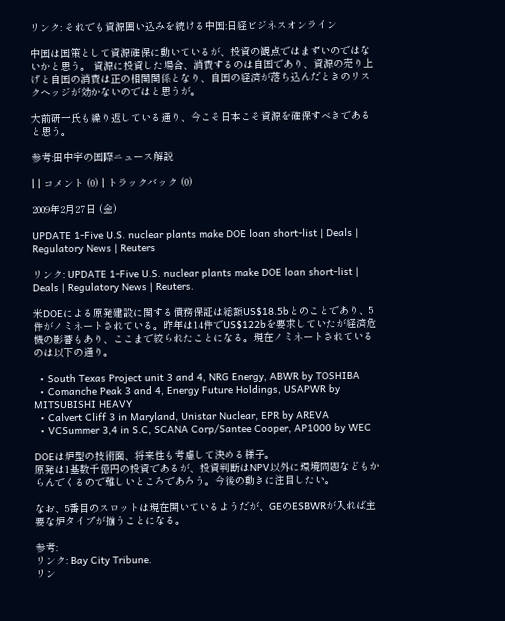リンク: それでも資源囲い込みを続ける中国:日経ビジネスオンライン

中国は国策として資源確保に動いているが、投資の観点ではまずいのではないかと思う。 資源に投資した場合、消費するのは自国であり、資源の売り上げと自国の消費は正の相関関係となり、自国の経済が落ち込んだときのリスクヘッジが効かないのではと思うが。

大前研一氏も繰り返している通り、今こそ日本こそ資源を確保すべきであると思う。

参考:田中宇の国際ニュース解説

| | コメント (0) | トラックバック (0)

2009年2月27日 (金)

UPDATE 1-Five U.S. nuclear plants make DOE loan short-list | Deals | Regulatory News | Reuters

リンク: UPDATE 1-Five U.S. nuclear plants make DOE loan short-list | Deals | Regulatory News | Reuters.

米DOEによる原発建設に関する債務保証は総額US$18.5bとのことであり、5件がノミネートされている。昨年は14件でUS$122bを要求していたが経済危機の影響もあり、ここまで絞られたことになる。現在ノミネートされているのは以下の通り。

  • South Texas Project unit 3 and 4, NRG Energy, ABWR by TOSHIBA
  • Comanche Peak 3 and 4, Energy Future Holdings, USAPWR by MITSUBISHI HEAVY
  • Calvert Cliff 3 in Maryland, Unistar Nuclear, EPR by AREVA
  • VCSummer 3,4 in S.C, SCANA Corp/Santee Cooper, AP1000 by WEC

DOEは炉型の技術面、将来性も考慮して決める様子。
原発は1基数千億円の投資であるが、投資判断はNPV以外に環境問題などもからんでくるので難しいところであろう。今後の動きに注目したい。

なお、5番目のスロットは現在開いているようだが、GEのESBWRが入れば主要な炉タイプが揃うことになる。

参考:
リンク: Bay City Tribune.
リン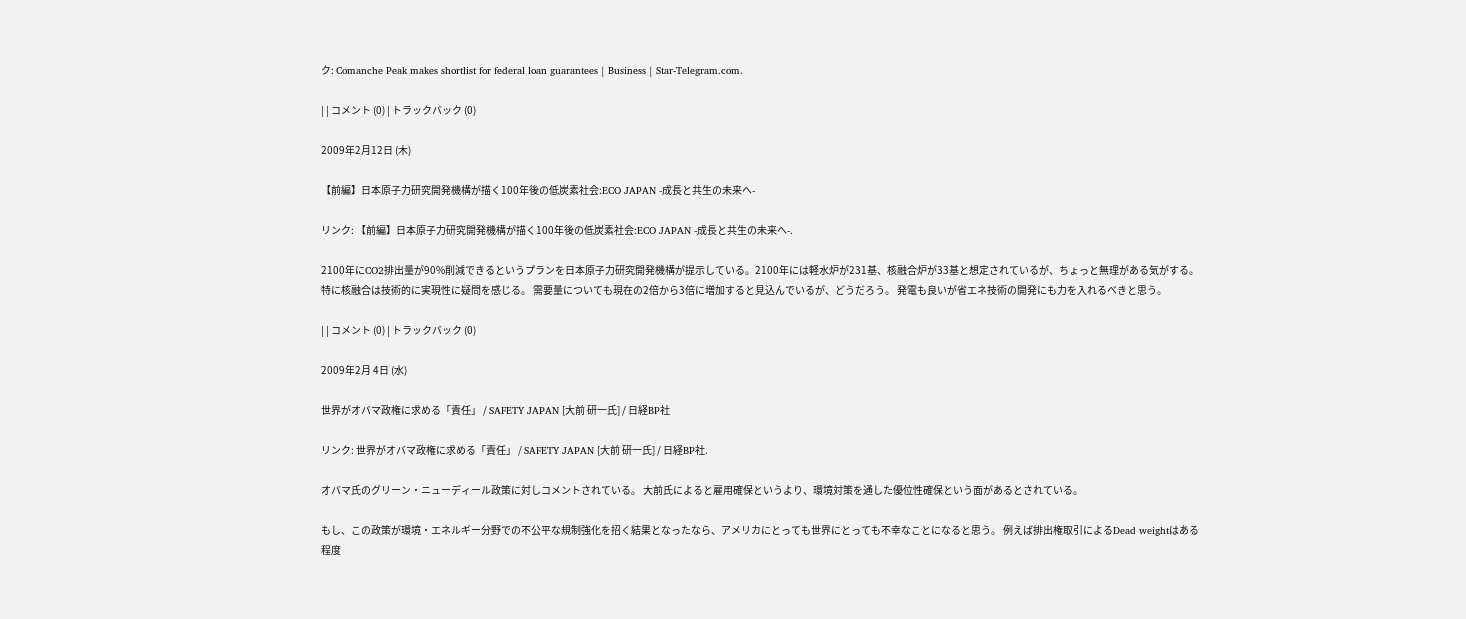ク: Comanche Peak makes shortlist for federal loan guarantees | Business | Star-Telegram.com.

| | コメント (0) | トラックバック (0)

2009年2月12日 (木)

【前編】日本原子力研究開発機構が描く100年後の低炭素社会:ECO JAPAN -成長と共生の未来へ-

リンク: 【前編】日本原子力研究開発機構が描く100年後の低炭素社会:ECO JAPAN -成長と共生の未来へ-.

2100年にCO2排出量が90%削減できるというプランを日本原子力研究開発機構が提示している。2100年には軽水炉が231基、核融合炉が33基と想定されているが、ちょっと無理がある気がする。特に核融合は技術的に実現性に疑問を感じる。 需要量についても現在の2倍から3倍に増加すると見込んでいるが、どうだろう。 発電も良いが省エネ技術の開発にも力を入れるべきと思う。

| | コメント (0) | トラックバック (0)

2009年2月 4日 (水)

世界がオバマ政権に求める「責任」 / SAFETY JAPAN [大前 研一氏] / 日経BP社

リンク: 世界がオバマ政権に求める「責任」 / SAFETY JAPAN [大前 研一氏] / 日経BP社.

オバマ氏のグリーン・ニューディール政策に対しコメントされている。 大前氏によると雇用確保というより、環境対策を通した優位性確保という面があるとされている。

もし、この政策が環境・エネルギー分野での不公平な規制強化を招く結果となったなら、アメリカにとっても世界にとっても不幸なことになると思う。 例えば排出権取引によるDead weightはある程度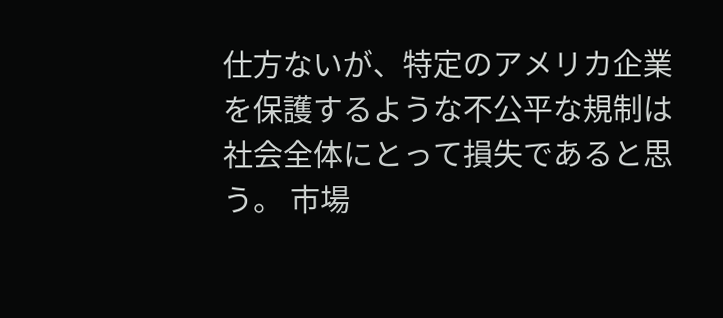仕方ないが、特定のアメリカ企業を保護するような不公平な規制は社会全体にとって損失であると思う。 市場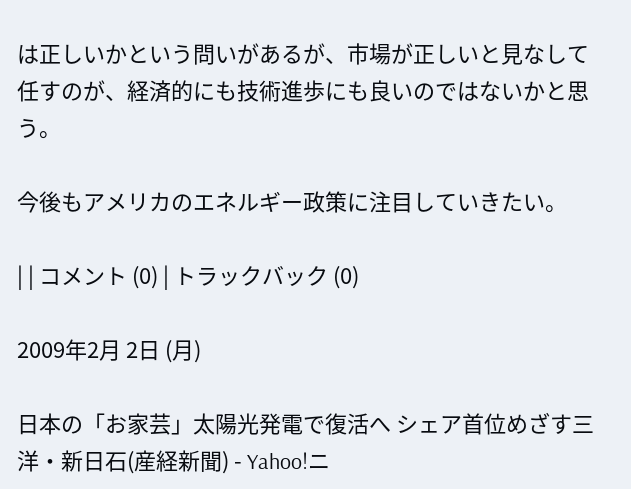は正しいかという問いがあるが、市場が正しいと見なして任すのが、経済的にも技術進歩にも良いのではないかと思う。

今後もアメリカのエネルギー政策に注目していきたい。

| | コメント (0) | トラックバック (0)

2009年2月 2日 (月)

日本の「お家芸」太陽光発電で復活へ シェア首位めざす三洋・新日石(産経新聞) - Yahoo!ニ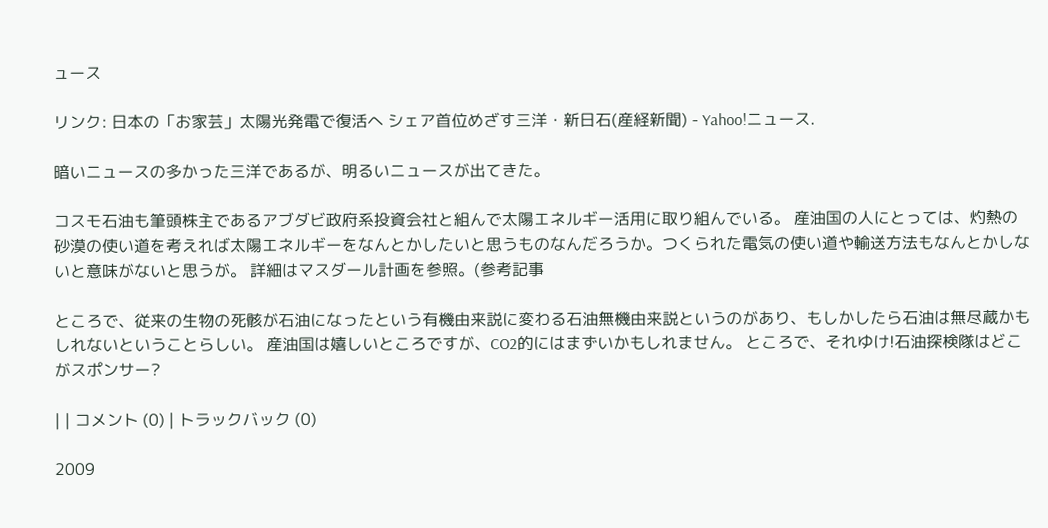ュース

リンク: 日本の「お家芸」太陽光発電で復活へ シェア首位めざす三洋・新日石(産経新聞) - Yahoo!ニュース.

暗いニュースの多かった三洋であるが、明るいニュースが出てきた。

コスモ石油も筆頭株主であるアブダビ政府系投資会社と組んで太陽エネルギー活用に取り組んでいる。 産油国の人にとっては、灼熱の砂漠の使い道を考えれば太陽エネルギーをなんとかしたいと思うものなんだろうか。つくられた電気の使い道や輸送方法もなんとかしないと意味がないと思うが。 詳細はマスダール計画を参照。(参考記事

ところで、従来の生物の死骸が石油になったという有機由来説に変わる石油無機由来説というのがあり、もしかしたら石油は無尽蔵かもしれないということらしい。 産油国は嬉しいところですが、CO2的にはまずいかもしれません。 ところで、それゆけ!石油探検隊はどこがスポンサー?

| | コメント (0) | トラックバック (0)

2009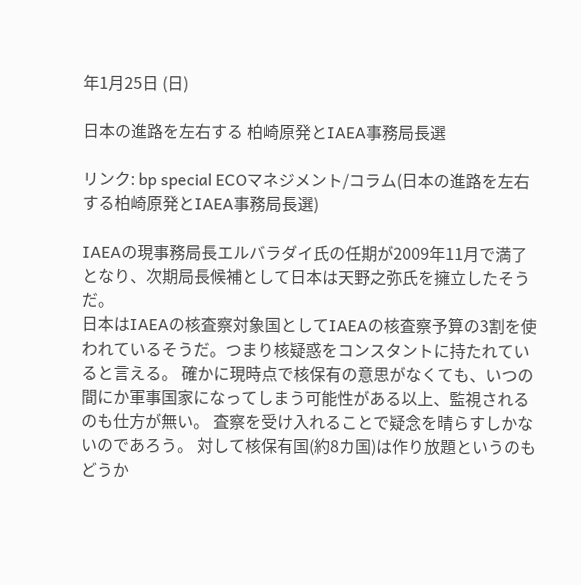年1月25日 (日)

日本の進路を左右する 柏崎原発とIAEA事務局長選

リンク: bp special ECOマネジメント/コラム(日本の進路を左右する柏崎原発とIAEA事務局長選)

IAEAの現事務局長エルバラダイ氏の任期が2009年11月で満了となり、次期局長候補として日本は天野之弥氏を擁立したそうだ。
日本はIAEAの核査察対象国としてIAEAの核査察予算の3割を使われているそうだ。つまり核疑惑をコンスタントに持たれていると言える。 確かに現時点で核保有の意思がなくても、いつの間にか軍事国家になってしまう可能性がある以上、監視されるのも仕方が無い。 査察を受け入れることで疑念を晴らすしかないのであろう。 対して核保有国(約8カ国)は作り放題というのもどうか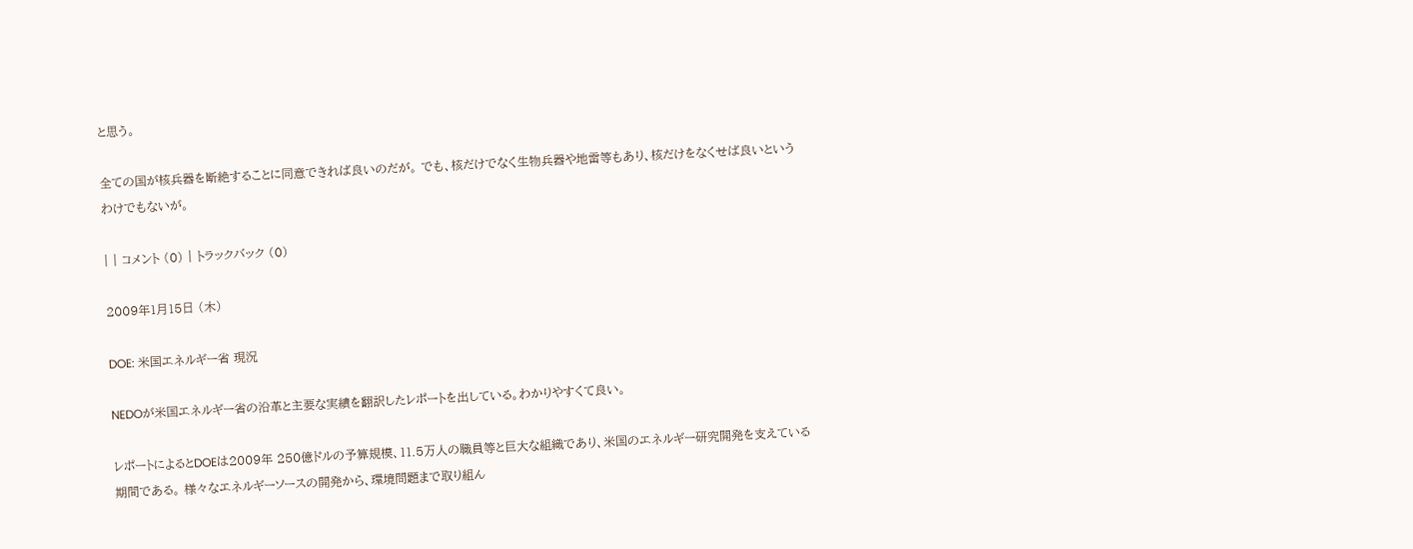と思う。

全ての国が核兵器を断絶することに同意できれば良いのだが。 でも、核だけでなく生物兵器や地雷等もあり、核だけをなくせば良いというわけでもないが。

| | コメント (0) | トラックバック (0)

2009年1月15日 (木)

DOE: 米国エネルギー省 現況

NEDOが米国エネルギー省の沿革と主要な実績を翻訳したレポートを出している。わかりやすくて良い。

レポートによるとDOEは2009年 250億ドルの予算規模、11.5万人の職員等と巨大な組織であり、米国のエネルギー研究開発を支えている期間である。 様々なエネルギーソースの開発から、環境問題まで取り組ん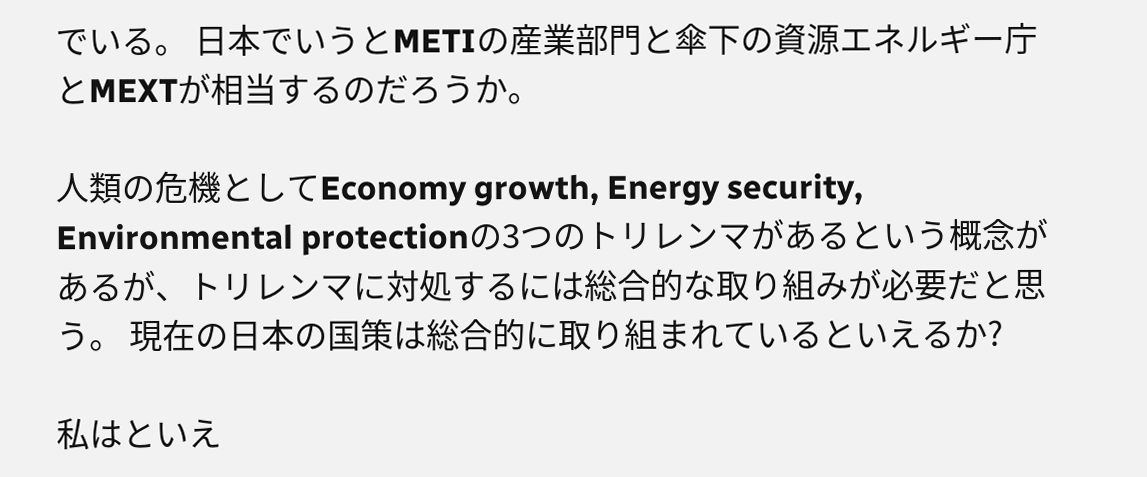でいる。 日本でいうとMETIの産業部門と傘下の資源エネルギー庁とMEXTが相当するのだろうか。

人類の危機としてEconomy growth, Energy security, Environmental protectionの3つのトリレンマがあるという概念があるが、トリレンマに対処するには総合的な取り組みが必要だと思う。 現在の日本の国策は総合的に取り組まれているといえるか?

私はといえ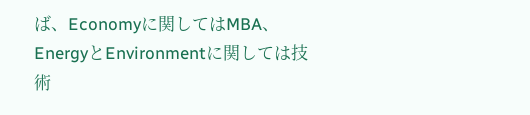ば、Economyに関してはMBA、EnergyとEnvironmentに関しては技術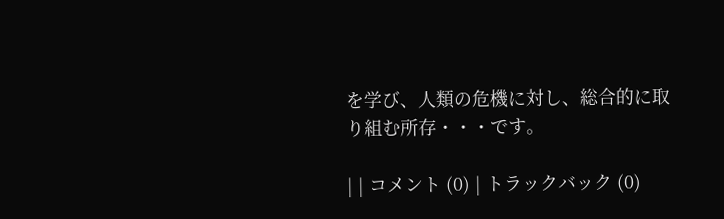を学び、人類の危機に対し、総合的に取り組む所存・・・です。

| | コメント (0) | トラックバック (0)